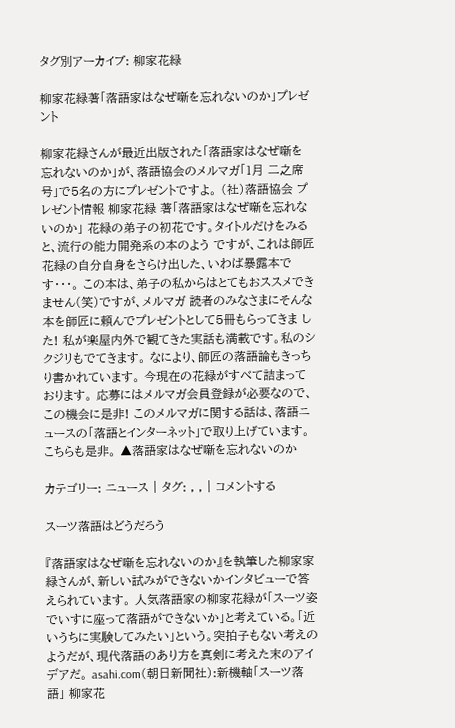タグ別アーカイブ: 柳家花緑

柳家花緑著「落語家はなぜ噺を忘れないのか」プレゼント

柳家花緑さんが最近出版された「落語家はなぜ噺を忘れないのか」が、落語協会のメルマガ「1月 二之席号」で5名の方にプレゼントですよ。 (社)落語協会 プレゼント情報 柳家花緑 著「落語家はなぜ噺を忘れないのか」 花緑の弟子の初花です。タイトルだけをみると、流行の能力開発系の本のよう ですが、これは師匠花緑の自分自身をさらけ出した、いわば暴露本です・・・。 この本は、弟子の私からはとてもおススメできません(笑)ですが、メルマガ 読者のみなさまにそんな本を師匠に頼んでプレゼントとして5冊もらってきま した! 私が楽屋内外で観てきた実話も満載です。私のシクジリもでてきます。 なにより、師匠の落語論もきっちり書かれています。 今現在の花緑がすべて詰まっております。 応募にはメルマガ会員登録が必要なので、この機会に是非! このメルマガに関する話は、落語ニュースの「落語とインターネット」で取り上げています。こちらも是非。 ▲落語家はなぜ噺を忘れないのか

カテゴリー: ニュース | タグ: , , | コメントする

スーツ落語はどうだろう

『落語家はなぜ噺を忘れないのか』を執筆した柳家家緑さんが、新しい試みができないかインタビューで答えられています。 人気落語家の柳家花緑が「スーツ姿でいすに座って落語ができないか」と考えている。「近いうちに実験してみたい」という。突拍子もない考えのようだが、現代落語のあり方を真剣に考えた末のアイデアだ。 asahi.com(朝日新聞社):新機軸「スーツ落語」 柳家花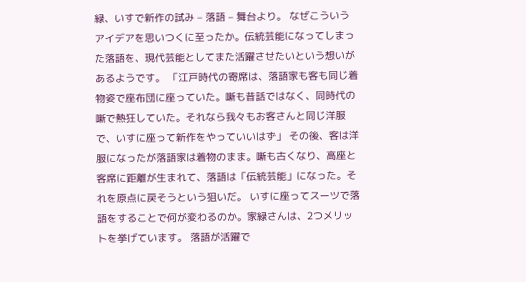緑、いすで新作の試み – 落語 – 舞台より。 なぜこういうアイデアを思いつくに至ったか。伝統芸能になってしまった落語を、現代芸能としてまた活躍させたいという想いがあるようです。 「江戸時代の寄席は、落語家も客も同じ着物姿で座布団に座っていた。噺も昔話ではなく、同時代の噺で熱狂していた。それなら我々もお客さんと同じ洋服で、いすに座って新作をやっていいはず」 その後、客は洋服になったが落語家は着物のまま。噺も古くなり、高座と客席に距離が生まれて、落語は「伝統芸能」になった。それを原点に戻そうという狙いだ。 いすに座ってスーツで落語をすることで何が変わるのか。家緑さんは、2つメリットを挙げています。 落語が活躍で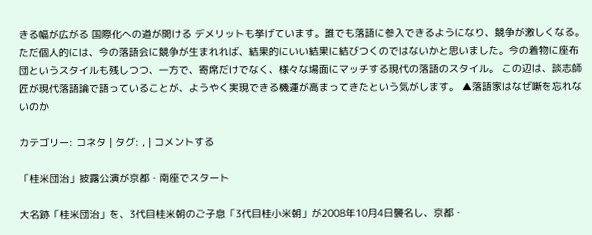きる幅が広がる 国際化への道が開ける デメリットも挙げています。誰でも落語に参入できるようになり、競争が激しくなる。 ただ個人的には、今の落語会に競争が生まれれば、結果的にいい結果に結びつくのではないかと思いました。今の着物に座布団というスタイルも残しつつ、一方で、寄席だけでなく、様々な場面にマッチする現代の落語のスタイル。 この辺は、談志師匠が現代落語論で語っていることが、ようやく実現できる機運が高まってきたという気がします。 ▲落語家はなぜ噺を忘れないのか

カテゴリー: コネタ | タグ: , | コメントする

「桂米団治」披露公演が京都・南座でスタート

大名跡「桂米団治」を、3代目桂米朝のご子息「3代目桂小米朝」が2008年10月4日襲名し、京都・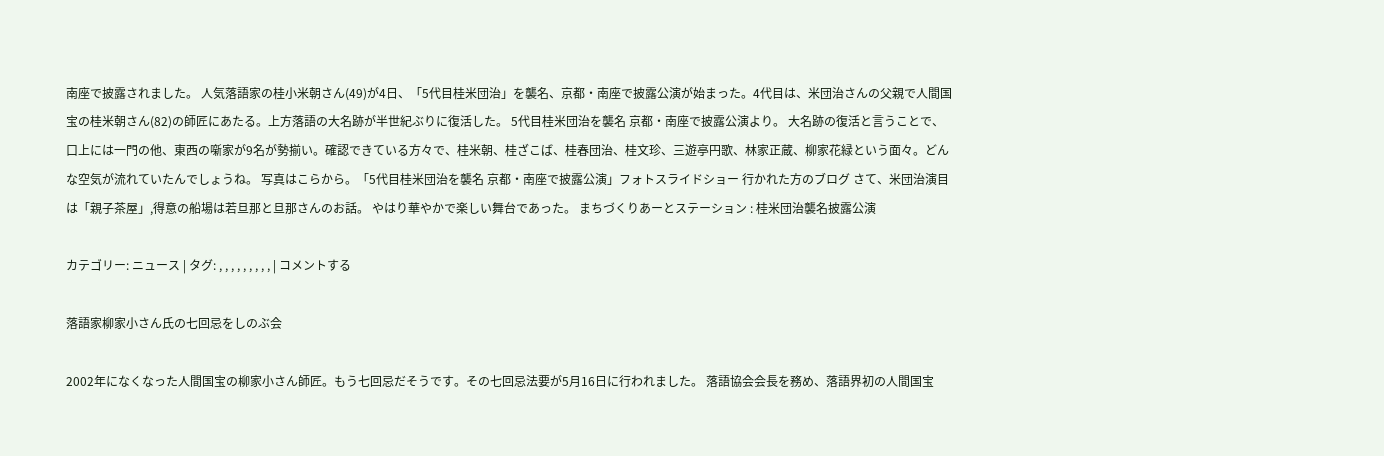南座で披露されました。 人気落語家の桂小米朝さん(49)が4日、「5代目桂米団治」を襲名、京都・南座で披露公演が始まった。4代目は、米団治さんの父親で人間国宝の桂米朝さん(82)の師匠にあたる。上方落語の大名跡が半世紀ぶりに復活した。 5代目桂米団治を襲名 京都・南座で披露公演より。 大名跡の復活と言うことで、口上には一門の他、東西の噺家が9名が勢揃い。確認できている方々で、桂米朝、桂ざこば、桂春団治、桂文珍、三遊亭円歌、林家正蔵、柳家花緑という面々。どんな空気が流れていたんでしょうね。 写真はこらから。「5代目桂米団治を襲名 京都・南座で披露公演」フォトスライドショー 行かれた方のブログ さて、米団治演目は「親子茶屋」,得意の船場は若旦那と旦那さんのお話。 やはり華やかで楽しい舞台であった。 まちづくりあーとステーション : 桂米団治襲名披露公演

カテゴリー: ニュース | タグ: , , , , , , , , , | コメントする

落語家柳家小さん氏の七回忌をしのぶ会

2002年になくなった人間国宝の柳家小さん師匠。もう七回忌だそうです。その七回忌法要が5月16日に行われました。 落語協会会長を務め、落語界初の人間国宝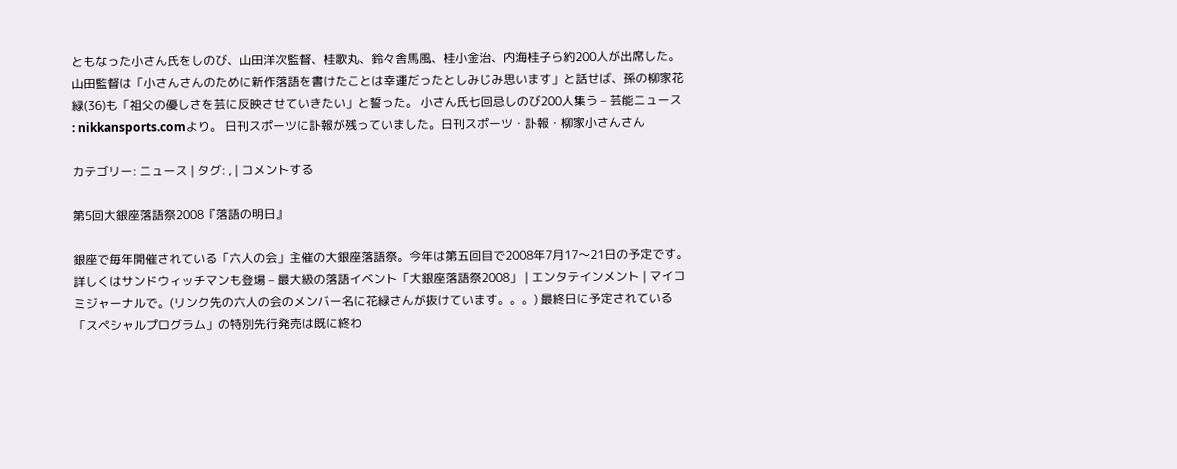ともなった小さん氏をしのび、山田洋次監督、桂歌丸、鈴々舎馬風、桂小金治、内海桂子ら約200人が出席した。山田監督は「小さんさんのために新作落語を書けたことは幸運だったとしみじみ思います」と話せば、孫の柳家花緑(36)も「祖父の優しさを芸に反映させていきたい」と誓った。 小さん氏七回忌しのび200人集う – 芸能ニュース : nikkansports.comより。 日刊スポーツに訃報が残っていました。日刊スポーツ・訃報・柳家小さんさん

カテゴリー: ニュース | タグ: , | コメントする

第5回大銀座落語祭2008『落語の明日』

銀座で毎年開催されている「六人の会」主催の大銀座落語祭。今年は第五回目で2008年7月17〜21日の予定です。 詳しくはサンドウィッチマンも登場 – 最大級の落語イベント「大銀座落語祭2008」 | エンタテインメント | マイコミジャーナルで。(リンク先の六人の会のメンバー名に花緑さんが抜けています。。。) 最終日に予定されている「スペシャルプログラム」の特別先行発売は既に終わ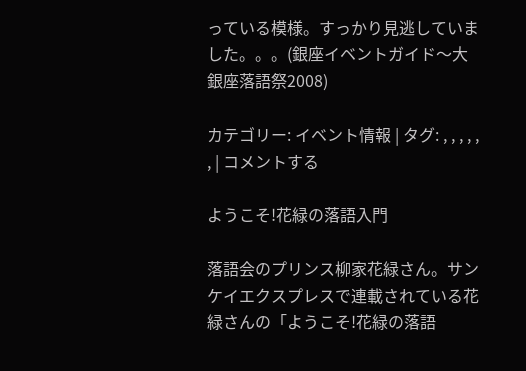っている模様。すっかり見逃していました。。。(銀座イベントガイド〜大銀座落語祭2008)

カテゴリー: イベント情報 | タグ: , , , , , , | コメントする

ようこそ!花緑の落語入門

落語会のプリンス柳家花緑さん。サンケイエクスプレスで連載されている花緑さんの「ようこそ!花緑の落語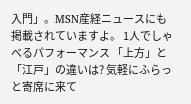入門」。MSN産経ニュースにも掲載されていますよ。 1人でしゃべるパフォーマンス 「上方」と「江戸」の違いは? 気軽にふらっと寄席に来て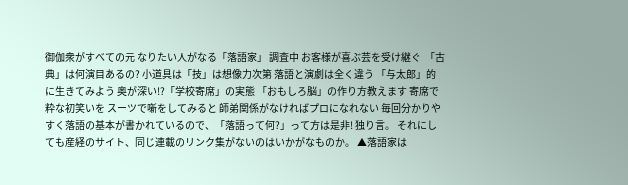御伽衆がすべての元 なりたい人がなる「落語家」 調査中 お客様が喜ぶ芸を受け継ぐ  「古典」は何演目あるの? 小道具は「技」は想像力次第 落語と演劇は全く違う 「与太郎」的に生きてみよう 奥が深い!?「学校寄席」の実態 「おもしろ脳」の作り方教えます 寄席で粋な初笑いを スーツで噺をしてみると 師弟関係がなければプロになれない 毎回分かりやすく落語の基本が書かれているので、「落語って何?」って方は是非! 独り言。 それにしても産経のサイト、同じ連載のリンク集がないのはいかがなものか。 ▲落語家は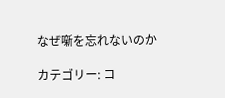なぜ噺を忘れないのか

カテゴリー: コ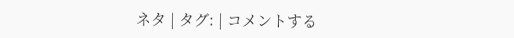ネタ | タグ: | コメントする